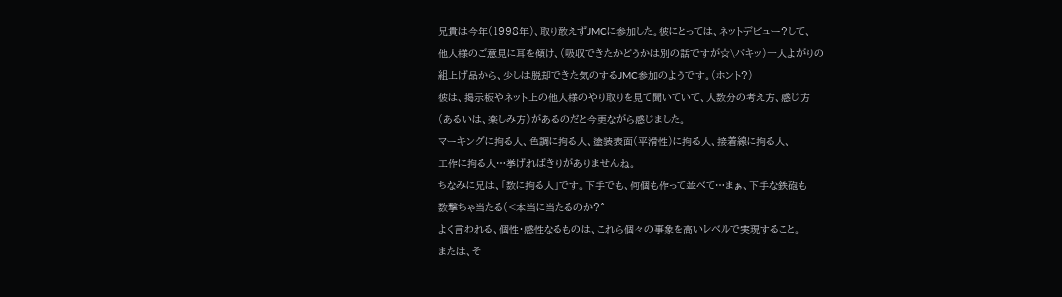兄貴は今年(1998年)、取り敢えずJMCに参加した。彼にとっては、ネットデビュー?して、
他人様のご意見に耳を傾け、(吸収できたかどうかは別の話ですが☆\バキッ)一人よがりの
組上げ品から、少しは脱却できた気のするJMC参加のようです。(ホント?)
彼は、掲示板やネット上の他人様のやり取りを見て聞いていて、人数分の考え方、感じ方
(あるいは、楽しみ方)があるのだと今更ながら感じました。
マーキングに拘る人、色調に拘る人、塗装表面(平滑性)に拘る人、接着線に拘る人、
工作に拘る人…挙げればきりがありませんね。
ちなみに兄は、「数に拘る人」です。下手でも、何個も作って並べて…まぁ、下手な鉄砲も
数撃ちゃ当たる(<本当に当たるのか?^
よく言われる、個性・感性なるものは、これら個々の事象を高いレベルで実現すること。
または、そ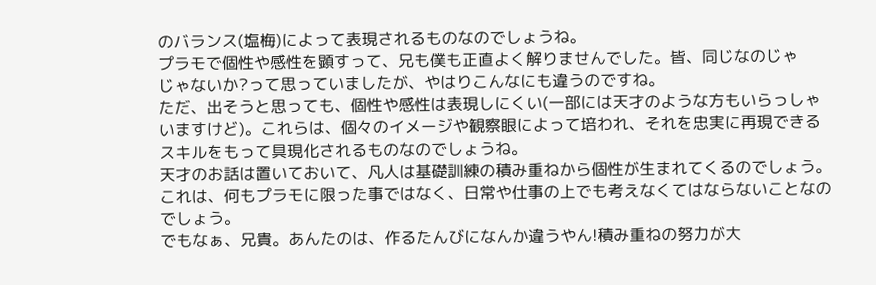のバランス(塩梅)によって表現されるものなのでしょうね。
プラモで個性や感性を顕すって、兄も僕も正直よく解りませんでした。皆、同じなのじゃ
じゃないか?って思っていましたが、やはりこんなにも違うのですね。
ただ、出そうと思っても、個性や感性は表現しにくい(一部には天才のような方もいらっしゃ
いますけど)。これらは、個々のイメージや観察眼によって培われ、それを忠実に再現できる
スキルをもって具現化されるものなのでしょうね。
天才のお話は置いておいて、凡人は基礎訓練の積み重ねから個性が生まれてくるのでしょう。
これは、何もプラモに限った事ではなく、日常や仕事の上でも考えなくてはならないことなのでしょう。
でもなぁ、兄貴。あんたのは、作るたんびになんか違うやん!積み重ねの努力が大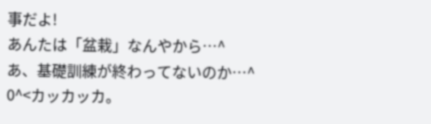事だよ!
あんたは「盆栽」なんやから…^
あ、基礎訓練が終わってないのか…^
0^<カッカッカ。